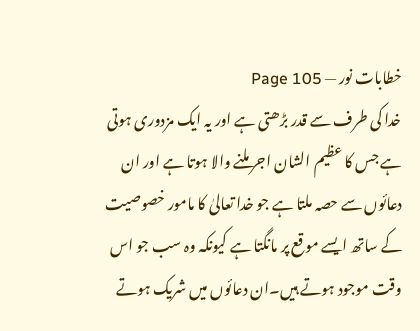خطابات نور — Page 105
خدا کی طرف سے قدر بڑھتی ہے اور یہ ایک مزدوری ہوتی ہے جس کا عظیم الشان اجر ملنے والا ہوتا ہے اور ان دعائوں سے حصہ ملتا ہے جو خدا تعالیٰ کا مامور خصوصیت کے ساتھ ایسے موقع پر مانگتا ہے کیونکہ وہ سب جو اس وقت موجود ہوتے ہیں۔ان دعائوں میں شریک ہوتے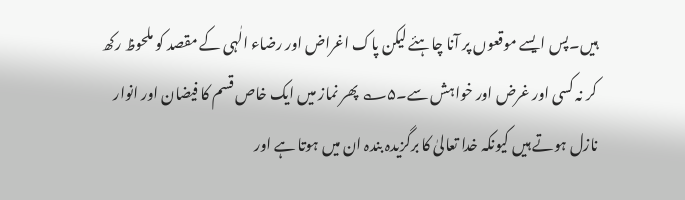ہیں۔پس ایسے موقعوں پر آنا چاہئے لیکن پاک اغراض اور رضاء الٰہی کے مقصد کو ملحوظ رکھ کر نہ کسی اور غرض اور خواہش سے۔۵؎ پھر نماز میں ایک خاص قسم کا فیضان اور انوار نازل ہوتے ہیں کیونکہ خدا تعالیٰ کا برگزیدہ بندہ ان میں ہوتا ہے اور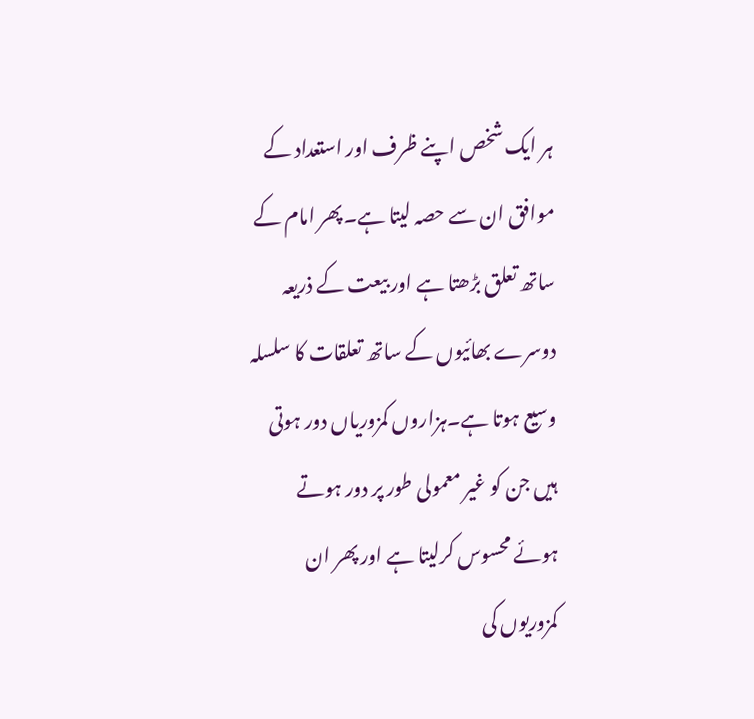ہر ایک شخص اپنے ظرف اور استعداد کے موافق ان سے حصہ لیتا ہے۔پھر امام کے ساتھ تعلق بڑھتا ہے اور بیعت کے ذریعہ دوسرے بھائیوں کے ساتھ تعلقات کا سلسلہ وسیع ہوتا ہے۔ہزاروں کمزوریاں دور ہوتی ہیں جن کو غیر معمولی طور پر دور ہوتے ہوئے محسوس کرلیتا ہے اور پھر ان کمزوریوں کی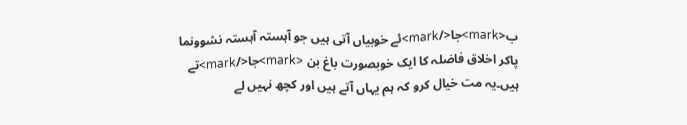ب<mark>جا</mark>ئے خوبیاں آتی ہیں جو آہستہ آہستہ نشوونما پاکر اخلاق فاضلہ کا ایک خوبصورت باغ بن <mark>جا</mark>تے ہیں۔یہ مت خیال کرو کہ ہم یہاں آتے ہیں اور کچھ نہیں لے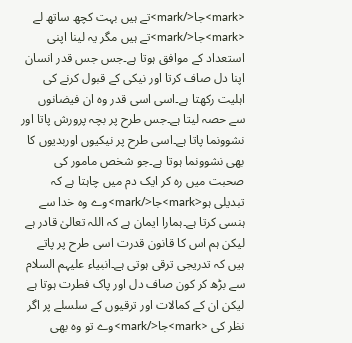<mark>جا</mark>تے ہیں بہت کچھ ساتھ لے <mark>جا</mark>تے ہیں مگر یہ لینا اپنی استعداد کے موافق ہوتا ہے۔جس جس قدر انسان اپنا دل صاف کرتا اور نیکی کے قبول کرنے کی اہلیت رکھتا ہے۔اسی اسی قدر وہ ان فیضانوں سے حصہ لیتا ہے۔جس طرح پر بچہ پرورش پاتا اور نشوونما پاتا ہے۔اسی طرح پر نیکیوں اوربدیوں کا بھی نشوونما ہوتا ہے۔جو شخص مامور کی صحبت میں رہ کر ایک دم میں چاہتا ہے کہ تبدیلی ہو<mark>جا</mark>وے وہ خدا سے ہنسی کرتا ہے۔ہمارا ایمان ہے کہ اللہ تعالیٰ قادر ہے لیکن ہم اس کا قانون قدرت اسی طرح پر پاتے ہیں کہ تدریجی ترقی ہوتی ہے۔انبیاء علیہم السلام سے بڑھ کر کون صاف دل اور پاک فطرت ہوتا ہے لیکن ان کے کمالات اور ترقیوں کے سلسلے پر اگر نظر کی <mark>جا</mark>وے تو وہ بھی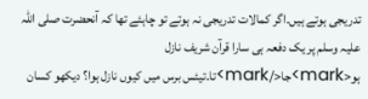تدریجی ہوتے ہیں۔اگر کمالات تدریجی نہ ہوتے تو چاہئے تھا کہ آنحضرت صلی اللہ علیہ وسلم پر یک دفعہ ہی سارا قرآن شریف نازل ہو<mark>جا</mark>تا۔تیئس برس میں کیوں نازل ہوا؟ دیکھو کسان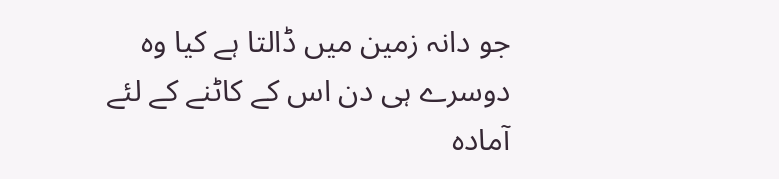جو دانہ زمین میں ڈالتا ہے کیا وہ دوسرے ہی دن اس کے کاٹنے کے لئے آمادہ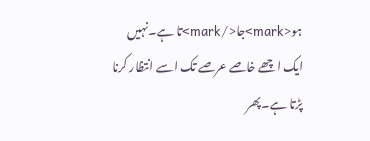ہو<mark>جا</mark>تا ہے۔نہیں ایک اچھے خاصے عرصے تک اسے انتظار کرنا پڑتا ہے۔پھر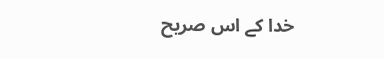خدا کے اس صریح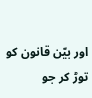اور بیّن قانون کو توڑ کر جو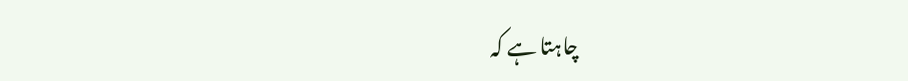چاہتا ہے کہ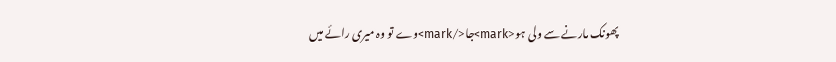پھونک مارنے سے ولی ہو<mark>جا</mark>وے تو وہ میری رائے میں